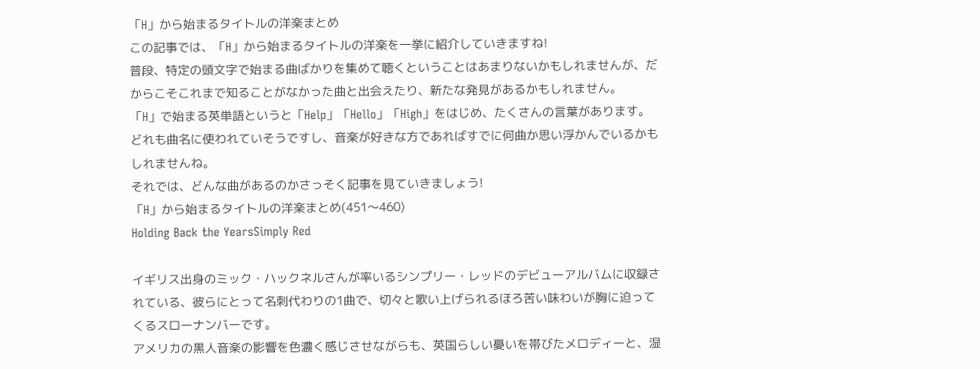「H」から始まるタイトルの洋楽まとめ
この記事では、「H」から始まるタイトルの洋楽を一挙に紹介していきますね!
普段、特定の頭文字で始まる曲ばかりを集めて聴くということはあまりないかもしれませんが、だからこそこれまで知ることがなかった曲と出会えたり、新たな発見があるかもしれません。
「H」で始まる英単語というと「Help」「Hello」「High」をはじめ、たくさんの言葉があります。
どれも曲名に使われていそうですし、音楽が好きな方であればすでに何曲か思い浮かんでいるかもしれませんね。
それでは、どんな曲があるのかさっそく記事を見ていきましょう!
「H」から始まるタイトルの洋楽まとめ(451〜460)
Holding Back the YearsSimply Red

イギリス出身のミック・ハックネルさんが率いるシンプリー・レッドのデビューアルバムに収録されている、彼らにとって名刺代わりの1曲で、切々と歌い上げられるほろ苦い味わいが胸に迫ってくるスローナンバーです。
アメリカの黒人音楽の影響を色濃く感じさせながらも、英国らしい憂いを帯びたメロディーと、湿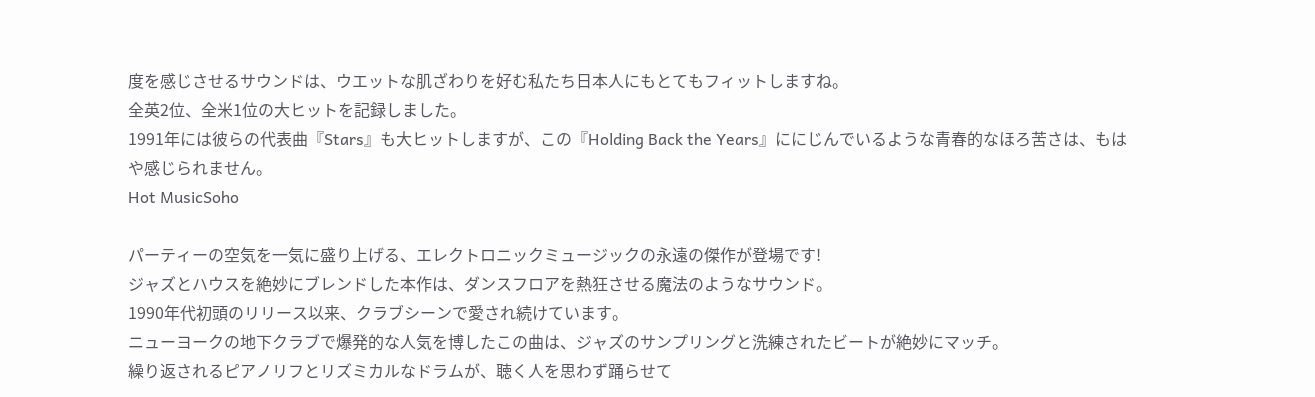度を感じさせるサウンドは、ウエットな肌ざわりを好む私たち日本人にもとてもフィットしますね。
全英2位、全米1位の大ヒットを記録しました。
1991年には彼らの代表曲『Stars』も大ヒットしますが、この『Holding Back the Years』ににじんでいるような青春的なほろ苦さは、もはや感じられません。
Hot MusicSoho

パーティーの空気を一気に盛り上げる、エレクトロニックミュージックの永遠の傑作が登場です!
ジャズとハウスを絶妙にブレンドした本作は、ダンスフロアを熱狂させる魔法のようなサウンド。
1990年代初頭のリリース以来、クラブシーンで愛され続けています。
ニューヨークの地下クラブで爆発的な人気を博したこの曲は、ジャズのサンプリングと洗練されたビートが絶妙にマッチ。
繰り返されるピアノリフとリズミカルなドラムが、聴く人を思わず踊らせて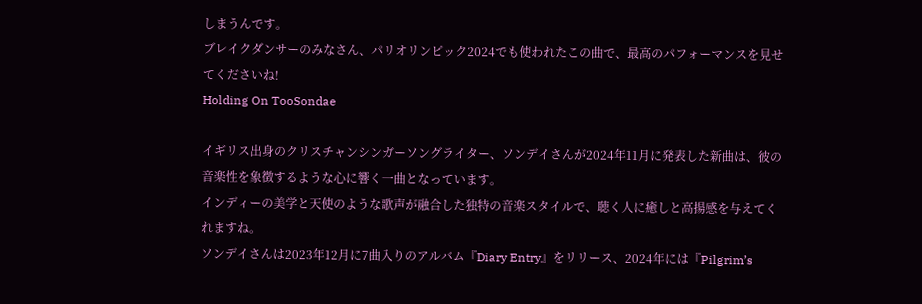しまうんです。
ブレイクダンサーのみなさん、パリオリンピック2024でも使われたこの曲で、最高のパフォーマンスを見せてくださいね!
Holding On TooSondae

イギリス出身のクリスチャンシンガーソングライター、ソンデイさんが2024年11月に発表した新曲は、彼の音楽性を象徴するような心に響く一曲となっています。
インディーの美学と天使のような歌声が融合した独特の音楽スタイルで、聴く人に癒しと高揚感を与えてくれますね。
ソンデイさんは2023年12月に7曲入りのアルバム『Diary Entry』をリリース、2024年には『Pilgrim’s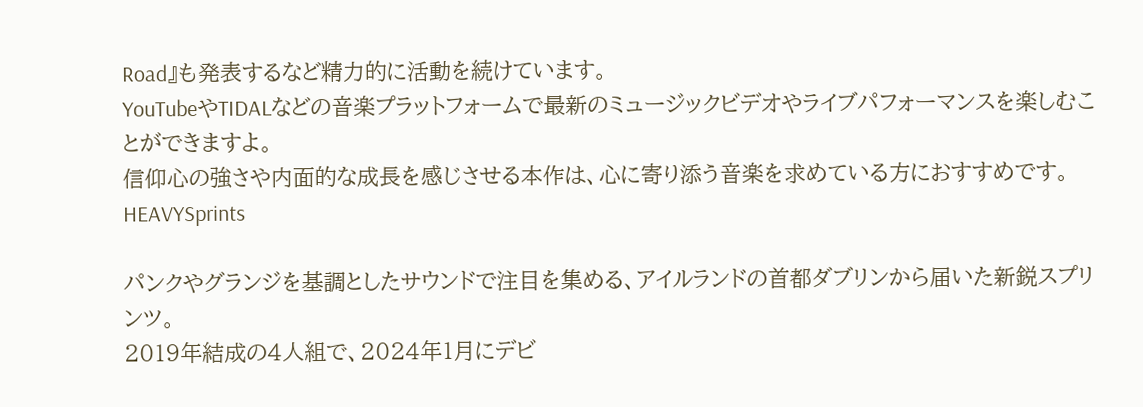Road』も発表するなど精力的に活動を続けています。
YouTubeやTIDALなどの音楽プラットフォームで最新のミュージックビデオやライブパフォーマンスを楽しむことができますよ。
信仰心の強さや内面的な成長を感じさせる本作は、心に寄り添う音楽を求めている方におすすめです。
HEAVYSprints

パンクやグランジを基調としたサウンドで注目を集める、アイルランドの首都ダブリンから届いた新鋭スプリンツ。
2019年結成の4人組で、2024年1月にデビ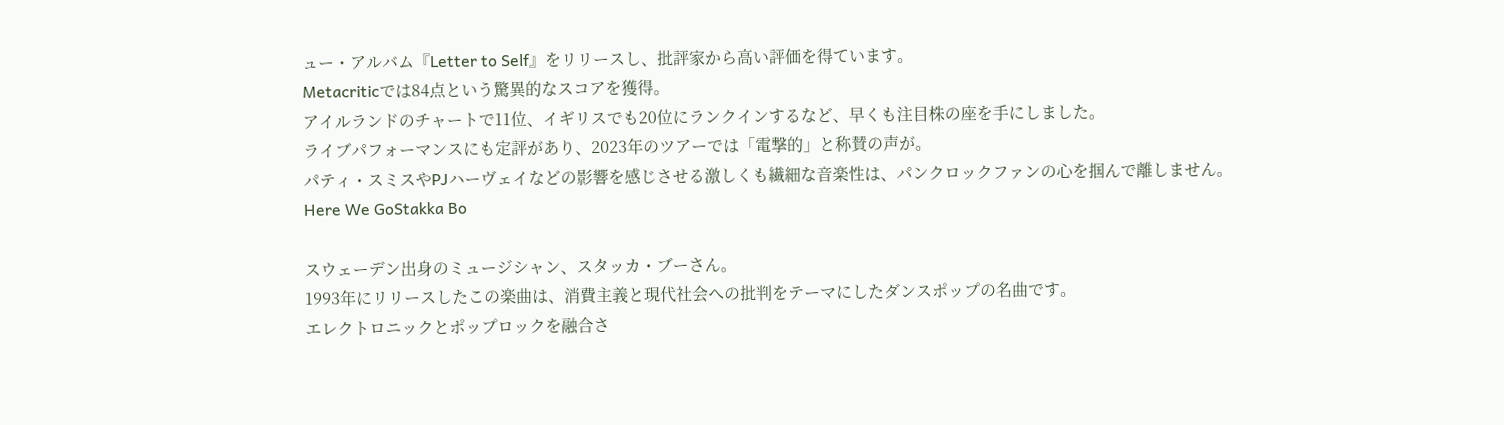ュー・アルバム『Letter to Self』をリリースし、批評家から高い評価を得ています。
Metacriticでは84点という驚異的なスコアを獲得。
アイルランドのチャートで11位、イギリスでも20位にランクインするなど、早くも注目株の座を手にしました。
ライブパフォーマンスにも定評があり、2023年のツアーでは「電撃的」と称賛の声が。
パティ・スミスやPJハーヴェイなどの影響を感じさせる激しくも繊細な音楽性は、パンクロックファンの心を掴んで離しません。
Here We GoStakka Bo

スウェーデン出身のミュージシャン、スタッカ・ブーさん。
1993年にリリースしたこの楽曲は、消費主義と現代社会への批判をテーマにしたダンスポップの名曲です。
エレクトロニックとポップロックを融合さ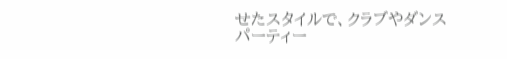せたスタイルで、クラブやダンスパーティー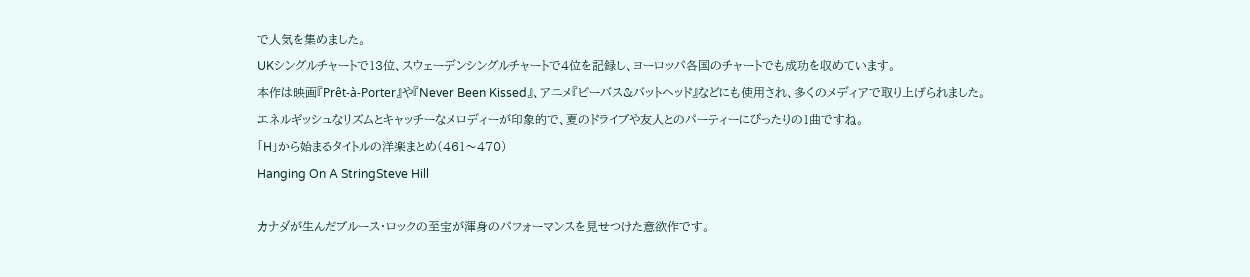で人気を集めました。
UKシングルチャートで13位、スウェーデンシングルチャートで4位を記録し、ヨーロッパ各国のチャートでも成功を収めています。
本作は映画『Prêt-à-Porter』や『Never Been Kissed』、アニメ『ビーバス&バットヘッド』などにも使用され、多くのメディアで取り上げられました。
エネルギッシュなリズムとキャッチーなメロディーが印象的で、夏のドライブや友人とのパーティーにぴったりの1曲ですね。
「H」から始まるタイトルの洋楽まとめ(461〜470)
Hanging On A StringSteve Hill

カナダが生んだブルース・ロックの至宝が渾身のパフォーマンスを見せつけた意欲作です。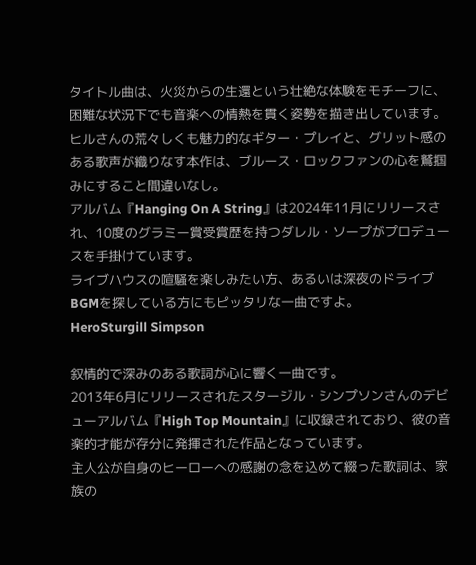タイトル曲は、火災からの生還という壮絶な体験をモチーフに、困難な状況下でも音楽への情熱を貫く姿勢を描き出しています。
ヒルさんの荒々しくも魅力的なギター・プレイと、グリット感のある歌声が織りなす本作は、ブルース・ロックファンの心を鷲掴みにすること間違いなし。
アルバム『Hanging On A String』は2024年11月にリリースされ、10度のグラミー賞受賞歴を持つダレル・ソープがプロデュースを手掛けています。
ライブハウスの喧騒を楽しみたい方、あるいは深夜のドライブBGMを探している方にもピッタリな一曲ですよ。
HeroSturgill Simpson

叙情的で深みのある歌詞が心に響く一曲です。
2013年6月にリリースされたスタージル・シンプソンさんのデビューアルバム『High Top Mountain』に収録されており、彼の音楽的才能が存分に発揮された作品となっています。
主人公が自身のヒーローへの感謝の念を込めて綴った歌詞は、家族の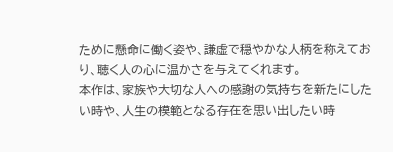ために懸命に働く姿や、謙虚で穏やかな人柄を称えており、聴く人の心に温かさを与えてくれます。
本作は、家族や大切な人への感謝の気持ちを新たにしたい時や、人生の模範となる存在を思い出したい時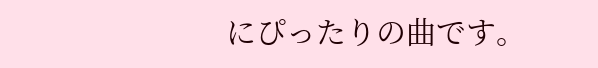にぴったりの曲です。